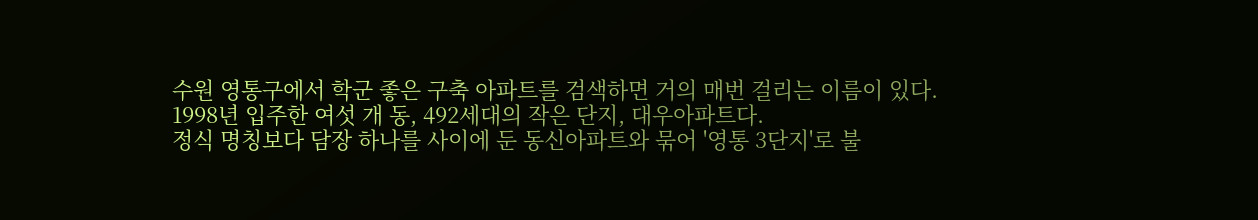수원 영통구에서 학군 좋은 구축 아파트를 검색하면 거의 매번 걸리는 이름이 있다.
1998년 입주한 여섯 개 동, 492세대의 작은 단지, 대우아파트다.
정식 명칭보다 담장 하나를 사이에 둔 동신아파트와 묶어 '영통 3단지'로 불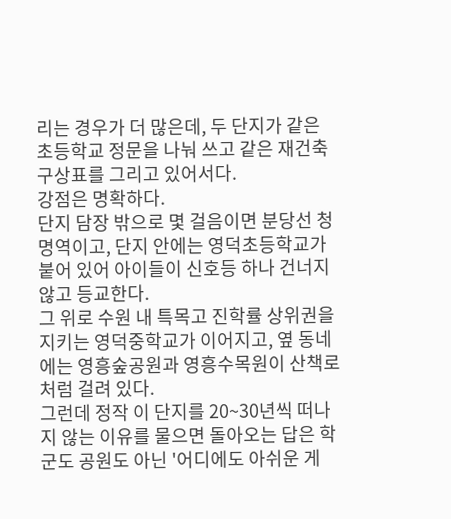리는 경우가 더 많은데, 두 단지가 같은 초등학교 정문을 나눠 쓰고 같은 재건축 구상표를 그리고 있어서다.
강점은 명확하다.
단지 담장 밖으로 몇 걸음이면 분당선 청명역이고, 단지 안에는 영덕초등학교가 붙어 있어 아이들이 신호등 하나 건너지 않고 등교한다.
그 위로 수원 내 특목고 진학률 상위권을 지키는 영덕중학교가 이어지고, 옆 동네에는 영흥숲공원과 영흥수목원이 산책로처럼 걸려 있다.
그런데 정작 이 단지를 20~30년씩 떠나지 않는 이유를 물으면 돌아오는 답은 학군도 공원도 아닌 '어디에도 아쉬운 게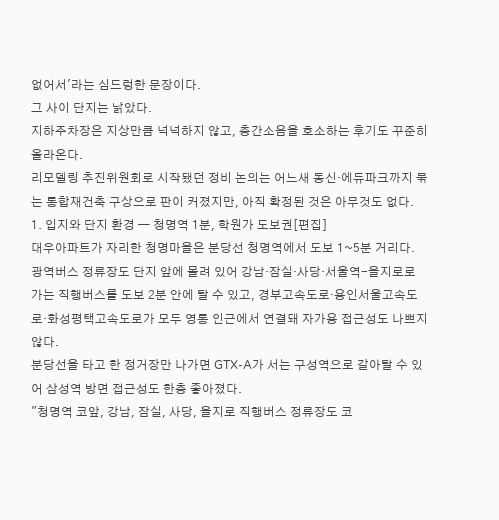없어서'라는 심드렁한 문장이다.
그 사이 단지는 낡았다.
지하주차장은 지상만큼 넉넉하지 않고, 층간소음을 호소하는 후기도 꾸준히 올라온다.
리모델링 추진위원회로 시작됐던 정비 논의는 어느새 동신·에듀파크까지 묶는 통합재건축 구상으로 판이 커졌지만, 아직 확정된 것은 아무것도 없다.
1. 입지와 단지 환경 — 청명역 1분, 학원가 도보권[편집]
대우아파트가 자리한 청명마을은 분당선 청명역에서 도보 1~5분 거리다.
광역버스 정류장도 단지 앞에 몰려 있어 강남·잠실·사당·서울역-을지로로 가는 직행버스를 도보 2분 안에 탈 수 있고, 경부고속도로·용인서울고속도로·화성평택고속도로가 모두 영통 인근에서 연결돼 자가용 접근성도 나쁘지 않다.
분당선을 타고 한 정거장만 나가면 GTX-A가 서는 구성역으로 갈아탈 수 있어 삼성역 방면 접근성도 한층 좋아졌다.
"청명역 코앞, 강남, 잠실, 사당, 을지로 직행버스 정류장도 코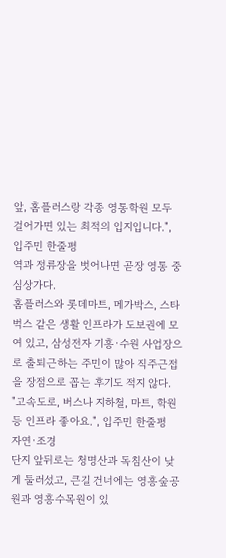앞, 홈플러스랑 각종 영통학원 모두 걸어가면 있는 최적의 입지입니다.", 입주민 한줄평
역과 정류장을 벗어나면 곧장 영통 중심상가다.
홈플러스와 롯데마트, 메가박스, 스타벅스 같은 생활 인프라가 도보권에 모여 있고, 삼성전자 기흥·수원 사업장으로 출퇴근하는 주민이 많아 직주근접을 장점으로 꼽는 후기도 적지 않다.
"고속도로, 버스나 지하철, 마트, 학원 등 인프라 좋아요.", 입주민 한줄평
자연·조경
단지 앞뒤로는 청명산과 독침산이 낮게 둘러섰고, 큰길 건너에는 영흥숲공원과 영흥수목원이 있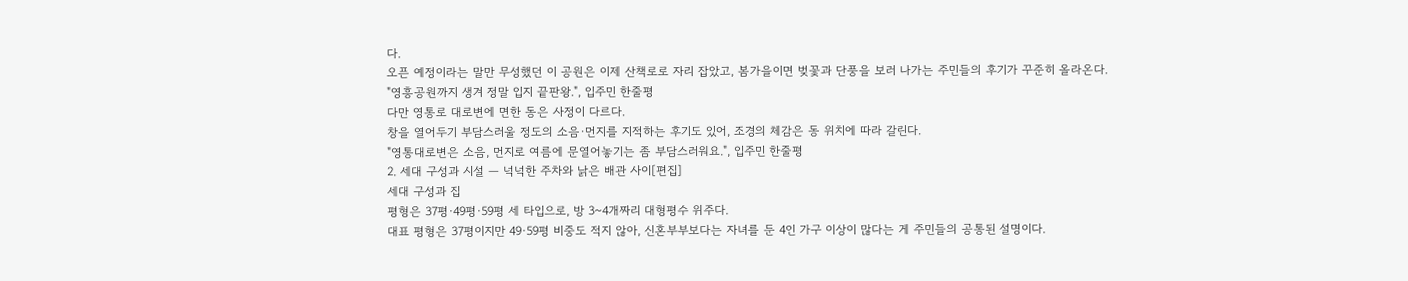다.
오픈 예정이라는 말만 무성했던 이 공원은 이제 산책로로 자리 잡았고, 봄가을이면 벚꽃과 단풍을 보러 나가는 주민들의 후기가 꾸준히 올라온다.
"영흥공원까지 생겨 정말 입지 끝판왕.", 입주민 한줄평
다만 영통로 대로변에 면한 동은 사정이 다르다.
창을 열어두기 부담스러울 정도의 소음·먼지를 지적하는 후기도 있어, 조경의 체감은 동 위치에 따라 갈린다.
"영통대로변은 소음, 먼지로 여름에 문열어놓기는 좀 부담스러워요.", 입주민 한줄평
2. 세대 구성과 시설 — 넉넉한 주차와 낡은 배관 사이[편집]
세대 구성과 집
평형은 37평·49평·59평 세 타입으로, 방 3~4개짜리 대형평수 위주다.
대표 평형은 37평이지만 49·59평 비중도 적지 않아, 신혼부부보다는 자녀를 둔 4인 가구 이상이 많다는 게 주민들의 공통된 설명이다.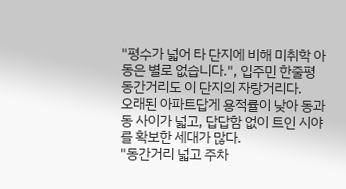"평수가 넓어 타 단지에 비해 미취학 아동은 별로 없습니다.", 입주민 한줄평
동간거리도 이 단지의 자랑거리다.
오래된 아파트답게 용적률이 낮아 동과 동 사이가 넓고, 답답함 없이 트인 시야를 확보한 세대가 많다.
"동간거리 넓고 주차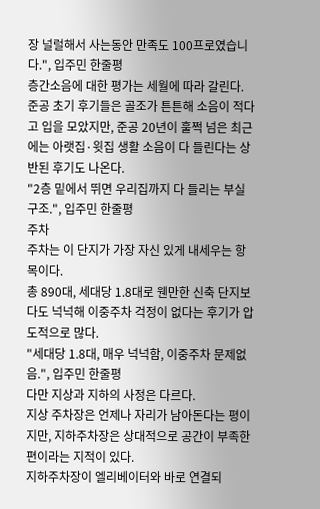장 널럴해서 사는동안 만족도 100프로였습니다.", 입주민 한줄평
층간소음에 대한 평가는 세월에 따라 갈린다.
준공 초기 후기들은 골조가 튼튼해 소음이 적다고 입을 모았지만, 준공 20년이 훌쩍 넘은 최근에는 아랫집·윗집 생활 소음이 다 들린다는 상반된 후기도 나온다.
"2층 밑에서 뛰면 우리집까지 다 들리는 부실 구조.", 입주민 한줄평
주차
주차는 이 단지가 가장 자신 있게 내세우는 항목이다.
총 890대, 세대당 1.8대로 웬만한 신축 단지보다도 넉넉해 이중주차 걱정이 없다는 후기가 압도적으로 많다.
"세대당 1.8대, 매우 넉넉함, 이중주차 문제없음.", 입주민 한줄평
다만 지상과 지하의 사정은 다르다.
지상 주차장은 언제나 자리가 남아돈다는 평이지만, 지하주차장은 상대적으로 공간이 부족한 편이라는 지적이 있다.
지하주차장이 엘리베이터와 바로 연결되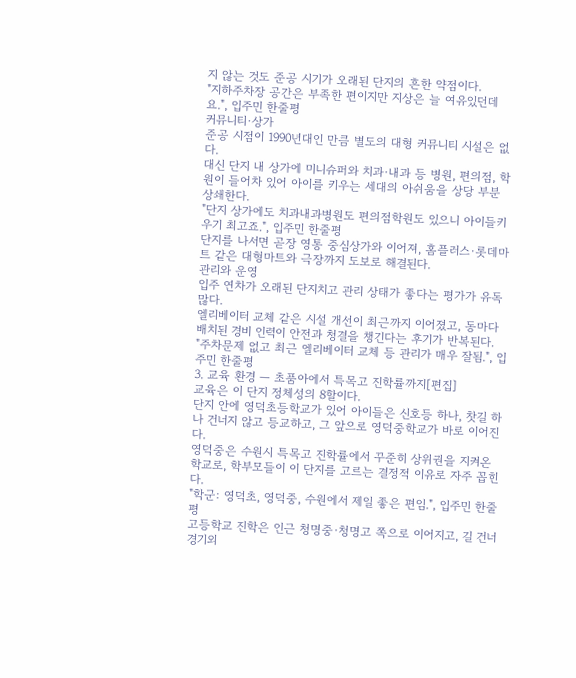지 않는 것도 준공 시기가 오래된 단지의 흔한 약점이다.
"지하주차장 공간은 부족한 편이지만 지상은 늘 여유있던데요.", 입주민 한줄평
커뮤니티·상가
준공 시점이 1990년대인 만큼 별도의 대형 커뮤니티 시설은 없다.
대신 단지 내 상가에 미니슈퍼와 치과·내과 등 병원, 편의점, 학원이 들어차 있어 아이를 키우는 세대의 아쉬움을 상당 부분 상쇄한다.
"단지 상가에도 치과내과병원도 편의점학원도 있으니 아이들키우기 최고죠.", 입주민 한줄평
단지를 나서면 곧장 영통 중심상가와 이어져, 홈플러스·롯데마트 같은 대형마트와 극장까지 도보로 해결된다.
관리와 운영
입주 연차가 오래된 단지치고 관리 상태가 좋다는 평가가 유독 많다.
엘리베이터 교체 같은 시설 개선이 최근까지 이어졌고, 동마다 배치된 경비 인력이 안전과 청결을 챙긴다는 후기가 반복된다.
"주차문제 없고 최근 엘리베이터 교체 등 관리가 매우 잘됨.", 입주민 한줄평
3. 교육 환경 — 초품아에서 특목고 진학률까지[편집]
교육은 이 단지 정체성의 8할이다.
단지 안에 영덕초등학교가 있어 아이들은 신호등 하나, 찻길 하나 건너지 않고 등교하고, 그 앞으로 영덕중학교가 바로 이어진다.
영덕중은 수원시 특목고 진학률에서 꾸준히 상위권을 지켜온 학교로, 학부모들이 이 단지를 고르는 결정적 이유로 자주 꼽힌다.
"학군: 영덕초, 영덕중, 수원에서 제일 좋은 편임.", 입주민 한줄평
고등학교 진학은 인근 청명중·청명고 쪽으로 이어지고, 길 건너 경기외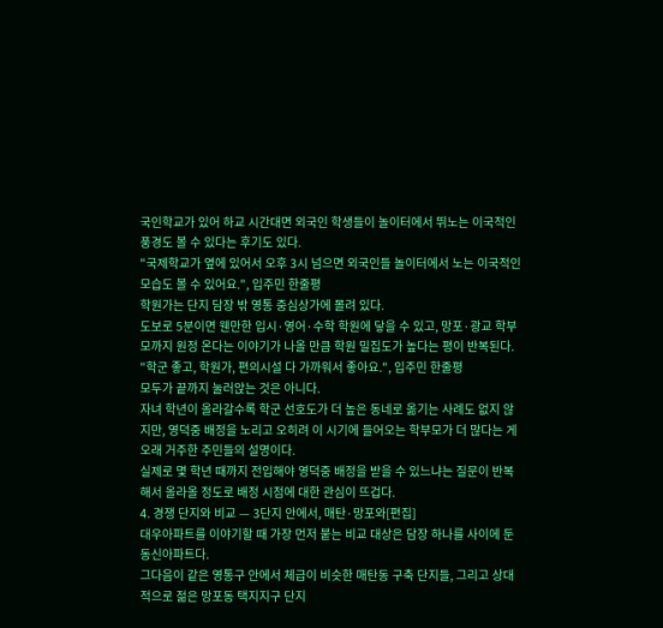국인학교가 있어 하교 시간대면 외국인 학생들이 놀이터에서 뛰노는 이국적인 풍경도 볼 수 있다는 후기도 있다.
"국제학교가 옆에 있어서 오후 3시 넘으면 외국인들 놀이터에서 노는 이국적인 모습도 볼 수 있어요.", 입주민 한줄평
학원가는 단지 담장 밖 영통 중심상가에 몰려 있다.
도보로 5분이면 웬만한 입시·영어·수학 학원에 닿을 수 있고, 망포·광교 학부모까지 원정 온다는 이야기가 나올 만큼 학원 밀집도가 높다는 평이 반복된다.
"학군 좋고, 학원가, 편의시설 다 가까워서 좋아요.", 입주민 한줄평
모두가 끝까지 눌러앉는 것은 아니다.
자녀 학년이 올라갈수록 학군 선호도가 더 높은 동네로 옮기는 사례도 없지 않지만, 영덕중 배정을 노리고 오히려 이 시기에 들어오는 학부모가 더 많다는 게 오래 거주한 주민들의 설명이다.
실제로 몇 학년 때까지 전입해야 영덕중 배정을 받을 수 있느냐는 질문이 반복해서 올라올 정도로 배정 시점에 대한 관심이 뜨겁다.
4. 경쟁 단지와 비교 — 3단지 안에서, 매탄·망포와[편집]
대우아파트를 이야기할 때 가장 먼저 붙는 비교 대상은 담장 하나를 사이에 둔 동신아파트다.
그다음이 같은 영통구 안에서 체급이 비슷한 매탄동 구축 단지들, 그리고 상대적으로 젊은 망포동 택지지구 단지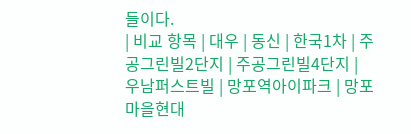들이다.
| 비교 항목 | 대우 | 동신 | 한국1차 | 주공그린빌2단지 | 주공그린빌4단지 | 우남퍼스트빌 | 망포역아이파크 | 망포마을현대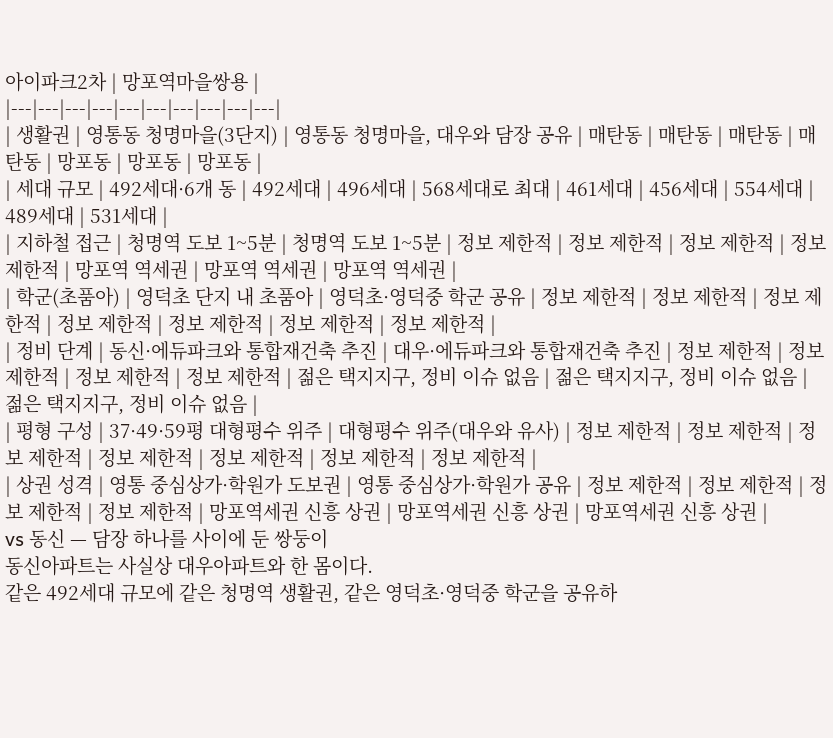아이파크2차 | 망포역마을쌍용 |
|---|---|---|---|---|---|---|---|---|---|
| 생활권 | 영통동 청명마을(3단지) | 영통동 청명마을, 대우와 담장 공유 | 매탄동 | 매탄동 | 매탄동 | 매탄동 | 망포동 | 망포동 | 망포동 |
| 세대 규모 | 492세대·6개 동 | 492세대 | 496세대 | 568세대로 최대 | 461세대 | 456세대 | 554세대 | 489세대 | 531세대 |
| 지하철 접근 | 청명역 도보 1~5분 | 청명역 도보 1~5분 | 정보 제한적 | 정보 제한적 | 정보 제한적 | 정보 제한적 | 망포역 역세권 | 망포역 역세권 | 망포역 역세권 |
| 학군(초품아) | 영덕초 단지 내 초품아 | 영덕초·영덕중 학군 공유 | 정보 제한적 | 정보 제한적 | 정보 제한적 | 정보 제한적 | 정보 제한적 | 정보 제한적 | 정보 제한적 |
| 정비 단계 | 동신·에듀파크와 통합재건축 추진 | 대우·에듀파크와 통합재건축 추진 | 정보 제한적 | 정보 제한적 | 정보 제한적 | 정보 제한적 | 젊은 택지지구, 정비 이슈 없음 | 젊은 택지지구, 정비 이슈 없음 | 젊은 택지지구, 정비 이슈 없음 |
| 평형 구성 | 37·49·59평 대형평수 위주 | 대형평수 위주(대우와 유사) | 정보 제한적 | 정보 제한적 | 정보 제한적 | 정보 제한적 | 정보 제한적 | 정보 제한적 | 정보 제한적 |
| 상권 성격 | 영통 중심상가·학원가 도보권 | 영통 중심상가·학원가 공유 | 정보 제한적 | 정보 제한적 | 정보 제한적 | 정보 제한적 | 망포역세권 신흥 상권 | 망포역세권 신흥 상권 | 망포역세권 신흥 상권 |
vs 동신 — 담장 하나를 사이에 둔 쌍둥이
동신아파트는 사실상 대우아파트와 한 몸이다.
같은 492세대 규모에 같은 청명역 생활권, 같은 영덕초·영덕중 학군을 공유하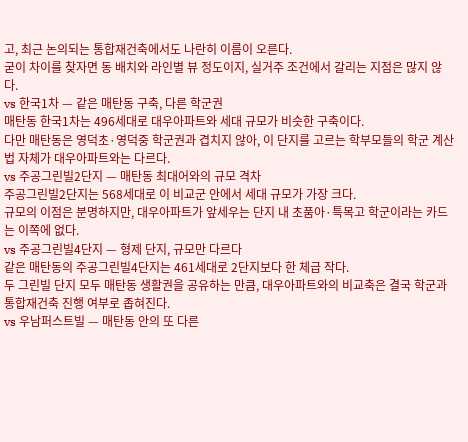고, 최근 논의되는 통합재건축에서도 나란히 이름이 오른다.
굳이 차이를 찾자면 동 배치와 라인별 뷰 정도이지, 실거주 조건에서 갈리는 지점은 많지 않다.
vs 한국1차 — 같은 매탄동 구축, 다른 학군권
매탄동 한국1차는 496세대로 대우아파트와 세대 규모가 비슷한 구축이다.
다만 매탄동은 영덕초·영덕중 학군권과 겹치지 않아, 이 단지를 고르는 학부모들의 학군 계산법 자체가 대우아파트와는 다르다.
vs 주공그린빌2단지 — 매탄동 최대어와의 규모 격차
주공그린빌2단지는 568세대로 이 비교군 안에서 세대 규모가 가장 크다.
규모의 이점은 분명하지만, 대우아파트가 앞세우는 단지 내 초품아·특목고 학군이라는 카드는 이쪽에 없다.
vs 주공그린빌4단지 — 형제 단지, 규모만 다르다
같은 매탄동의 주공그린빌4단지는 461세대로 2단지보다 한 체급 작다.
두 그린빌 단지 모두 매탄동 생활권을 공유하는 만큼, 대우아파트와의 비교축은 결국 학군과 통합재건축 진행 여부로 좁혀진다.
vs 우남퍼스트빌 — 매탄동 안의 또 다른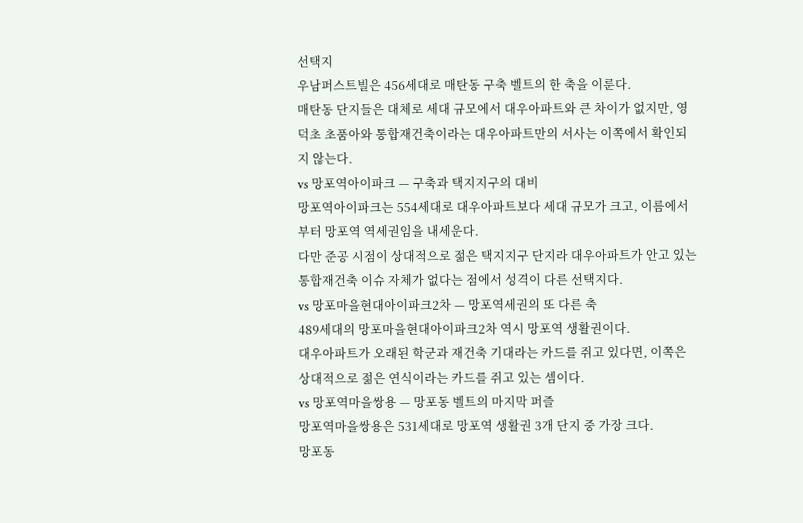선택지
우남퍼스트빌은 456세대로 매탄동 구축 벨트의 한 축을 이룬다.
매탄동 단지들은 대체로 세대 규모에서 대우아파트와 큰 차이가 없지만, 영덕초 초품아와 통합재건축이라는 대우아파트만의 서사는 이쪽에서 확인되지 않는다.
vs 망포역아이파크 — 구축과 택지지구의 대비
망포역아이파크는 554세대로 대우아파트보다 세대 규모가 크고, 이름에서부터 망포역 역세권임을 내세운다.
다만 준공 시점이 상대적으로 젊은 택지지구 단지라 대우아파트가 안고 있는 통합재건축 이슈 자체가 없다는 점에서 성격이 다른 선택지다.
vs 망포마을현대아이파크2차 — 망포역세권의 또 다른 축
489세대의 망포마을현대아이파크2차 역시 망포역 생활권이다.
대우아파트가 오래된 학군과 재건축 기대라는 카드를 쥐고 있다면, 이쪽은 상대적으로 젊은 연식이라는 카드를 쥐고 있는 셈이다.
vs 망포역마을쌍용 — 망포동 벨트의 마지막 퍼즐
망포역마을쌍용은 531세대로 망포역 생활권 3개 단지 중 가장 크다.
망포동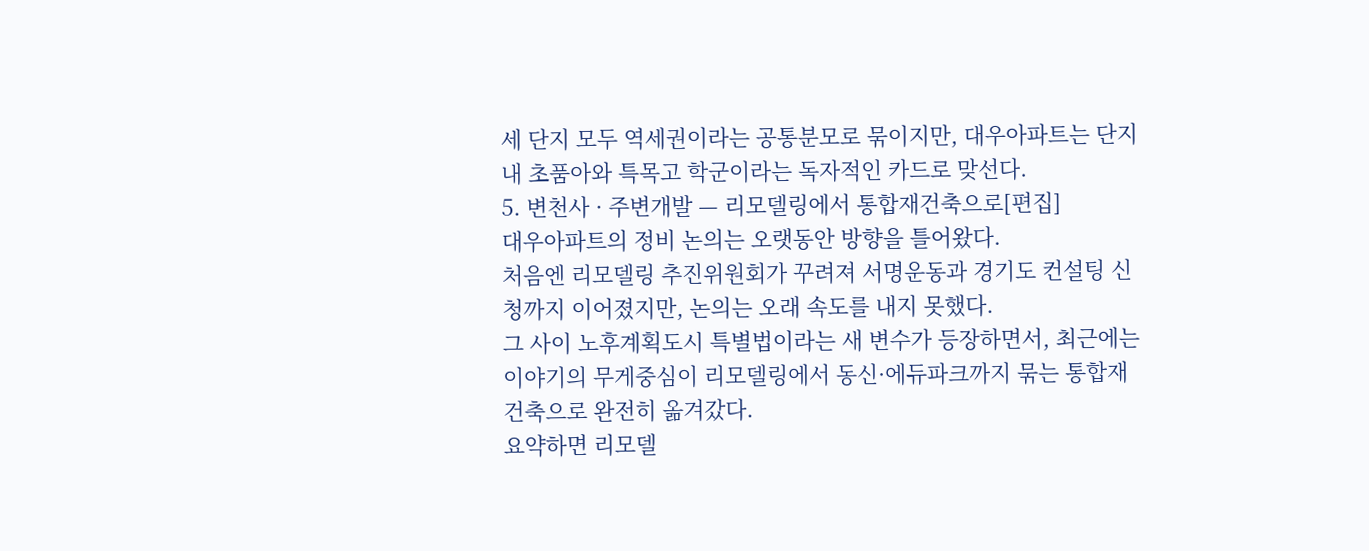세 단지 모두 역세권이라는 공통분모로 묶이지만, 대우아파트는 단지 내 초품아와 특목고 학군이라는 독자적인 카드로 맞선다.
5. 변천사 · 주변개발 — 리모델링에서 통합재건축으로[편집]
대우아파트의 정비 논의는 오랫동안 방향을 틀어왔다.
처음엔 리모델링 추진위원회가 꾸려져 서명운동과 경기도 컨설팅 신청까지 이어졌지만, 논의는 오래 속도를 내지 못했다.
그 사이 노후계획도시 특별법이라는 새 변수가 등장하면서, 최근에는 이야기의 무게중심이 리모델링에서 동신·에듀파크까지 묶는 통합재건축으로 완전히 옮겨갔다.
요약하면 리모델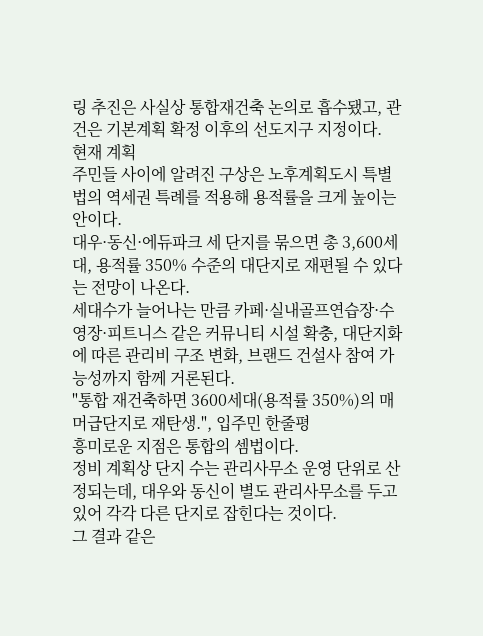링 추진은 사실상 통합재건축 논의로 흡수됐고, 관건은 기본계획 확정 이후의 선도지구 지정이다.
현재 계획
주민들 사이에 알려진 구상은 노후계획도시 특별법의 역세권 특례를 적용해 용적률을 크게 높이는 안이다.
대우·동신·에듀파크 세 단지를 묶으면 총 3,600세대, 용적률 350% 수준의 대단지로 재편될 수 있다는 전망이 나온다.
세대수가 늘어나는 만큼 카페·실내골프연습장·수영장·피트니스 같은 커뮤니티 시설 확충, 대단지화에 따른 관리비 구조 변화, 브랜드 건설사 참여 가능성까지 함께 거론된다.
"통합 재건축하면 3600세대(용적률 350%)의 매머급단지로 재탄생.", 입주민 한줄평
흥미로운 지점은 통합의 셈법이다.
정비 계획상 단지 수는 관리사무소 운영 단위로 산정되는데, 대우와 동신이 별도 관리사무소를 두고 있어 각각 다른 단지로 잡힌다는 것이다.
그 결과 같은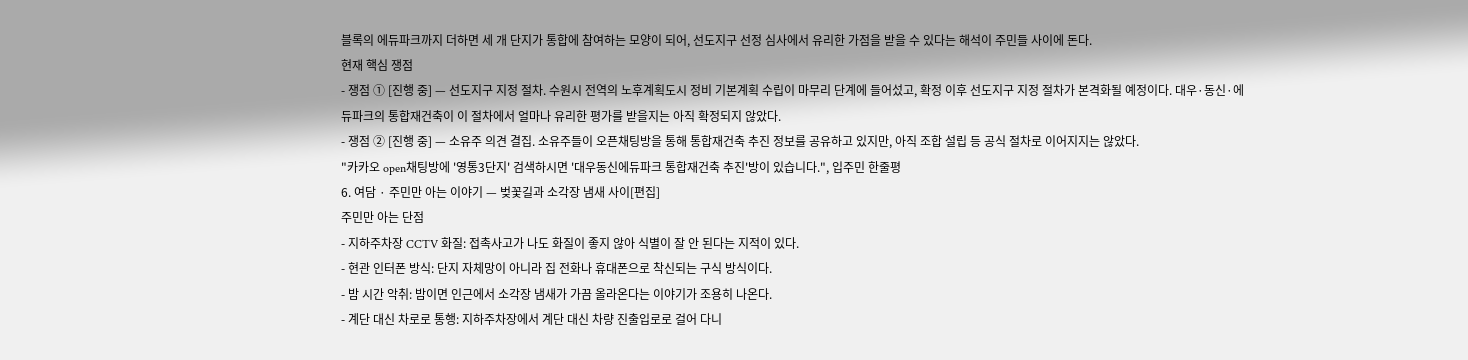블록의 에듀파크까지 더하면 세 개 단지가 통합에 참여하는 모양이 되어, 선도지구 선정 심사에서 유리한 가점을 받을 수 있다는 해석이 주민들 사이에 돈다.
현재 핵심 쟁점
- 쟁점 ① [진행 중] — 선도지구 지정 절차. 수원시 전역의 노후계획도시 정비 기본계획 수립이 마무리 단계에 들어섰고, 확정 이후 선도지구 지정 절차가 본격화될 예정이다. 대우·동신·에듀파크의 통합재건축이 이 절차에서 얼마나 유리한 평가를 받을지는 아직 확정되지 않았다.
- 쟁점 ② [진행 중] — 소유주 의견 결집. 소유주들이 오픈채팅방을 통해 통합재건축 추진 정보를 공유하고 있지만, 아직 조합 설립 등 공식 절차로 이어지지는 않았다.
"카카오 open채팅방에 '영통3단지' 검색하시면 '대우동신에듀파크 통합재건축 추진'방이 있습니다.", 입주민 한줄평
6. 여담 · 주민만 아는 이야기 — 벚꽃길과 소각장 냄새 사이[편집]
주민만 아는 단점
- 지하주차장 CCTV 화질: 접촉사고가 나도 화질이 좋지 않아 식별이 잘 안 된다는 지적이 있다.
- 현관 인터폰 방식: 단지 자체망이 아니라 집 전화나 휴대폰으로 착신되는 구식 방식이다.
- 밤 시간 악취: 밤이면 인근에서 소각장 냄새가 가끔 올라온다는 이야기가 조용히 나온다.
- 계단 대신 차로로 통행: 지하주차장에서 계단 대신 차량 진출입로로 걸어 다니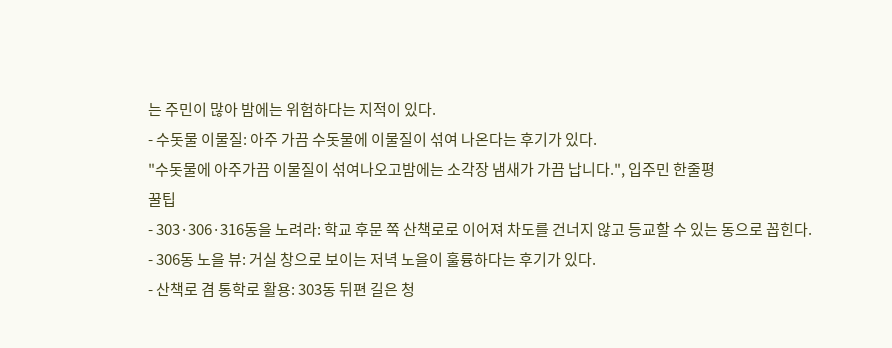는 주민이 많아 밤에는 위험하다는 지적이 있다.
- 수돗물 이물질: 아주 가끔 수돗물에 이물질이 섞여 나온다는 후기가 있다.
"수돗물에 아주가끔 이물질이 섞여나오고밤에는 소각장 냄새가 가끔 납니다.", 입주민 한줄평
꿀팁
- 303·306·316동을 노려라: 학교 후문 쪽 산책로로 이어져 차도를 건너지 않고 등교할 수 있는 동으로 꼽힌다.
- 306동 노을 뷰: 거실 창으로 보이는 저녁 노을이 훌륭하다는 후기가 있다.
- 산책로 겸 통학로 활용: 303동 뒤편 길은 청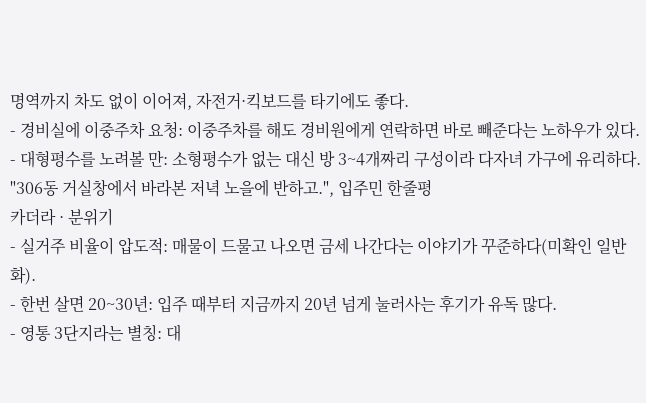명역까지 차도 없이 이어져, 자전거·킥보드를 타기에도 좋다.
- 경비실에 이중주차 요청: 이중주차를 해도 경비원에게 연락하면 바로 빼준다는 노하우가 있다.
- 대형평수를 노려볼 만: 소형평수가 없는 대신 방 3~4개짜리 구성이라 다자녀 가구에 유리하다.
"306동 거실창에서 바라본 저녁 노을에 반하고.", 입주민 한줄평
카더라 · 분위기
- 실거주 비율이 압도적: 매물이 드물고 나오면 금세 나간다는 이야기가 꾸준하다(미확인 일반화).
- 한번 살면 20~30년: 입주 때부터 지금까지 20년 넘게 눌러사는 후기가 유독 많다.
- 영통 3단지라는 별칭: 대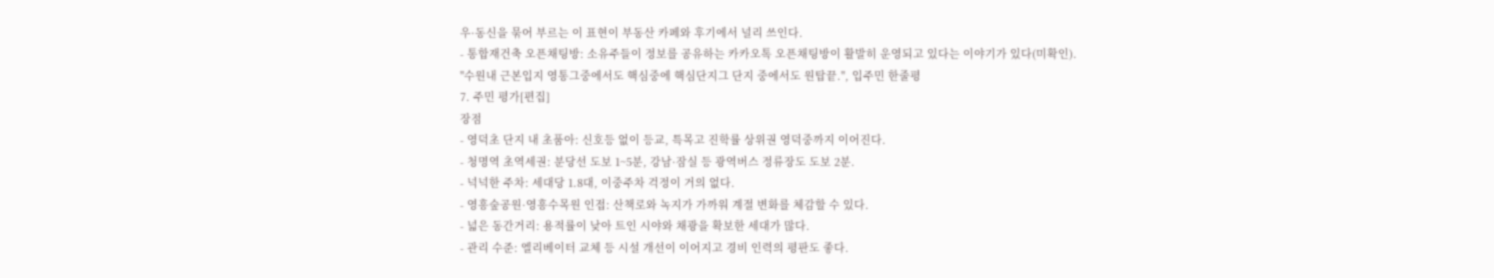우·동신을 묶어 부르는 이 표현이 부동산 카페와 후기에서 널리 쓰인다.
- 통합재건축 오픈채팅방: 소유주들이 정보를 공유하는 카카오톡 오픈채팅방이 활발히 운영되고 있다는 이야기가 있다(미확인).
"수원내 근본입지 영통그중에서도 핵심중에 핵심단지그 단지 중에서도 원탑끝.", 입주민 한줄평
7. 주민 평가[편집]
장점
- 영덕초 단지 내 초품아: 신호등 없이 등교, 특목고 진학률 상위권 영덕중까지 이어진다.
- 청명역 초역세권: 분당선 도보 1~5분, 강남·잠실 등 광역버스 정류장도 도보 2분.
- 넉넉한 주차: 세대당 1.8대, 이중주차 걱정이 거의 없다.
- 영흥숲공원·영흥수목원 인접: 산책로와 녹지가 가까워 계절 변화를 체감할 수 있다.
- 넓은 동간거리: 용적률이 낮아 트인 시야와 채광을 확보한 세대가 많다.
- 관리 수준: 엘리베이터 교체 등 시설 개선이 이어지고 경비 인력의 평판도 좋다.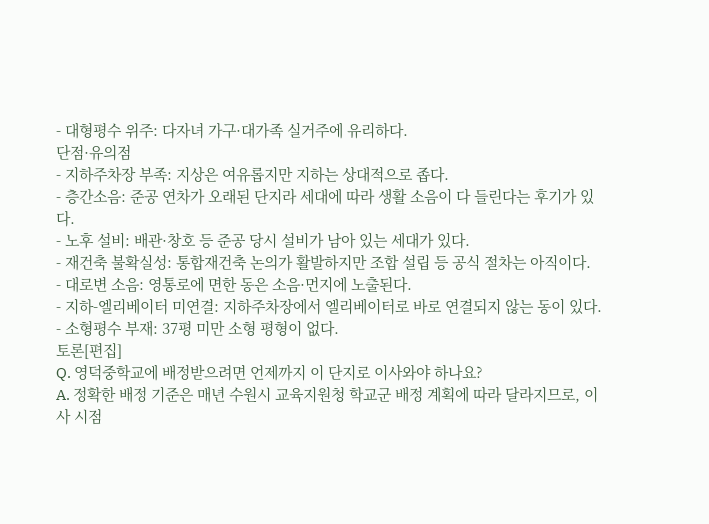- 대형평수 위주: 다자녀 가구·대가족 실거주에 유리하다.
단점·유의점
- 지하주차장 부족: 지상은 여유롭지만 지하는 상대적으로 좁다.
- 층간소음: 준공 연차가 오래된 단지라 세대에 따라 생활 소음이 다 들린다는 후기가 있다.
- 노후 설비: 배관·창호 등 준공 당시 설비가 남아 있는 세대가 있다.
- 재건축 불확실성: 통합재건축 논의가 활발하지만 조합 설립 등 공식 절차는 아직이다.
- 대로변 소음: 영통로에 면한 동은 소음·먼지에 노출된다.
- 지하-엘리베이터 미연결: 지하주차장에서 엘리베이터로 바로 연결되지 않는 동이 있다.
- 소형평수 부재: 37평 미만 소형 평형이 없다.
토론[편집]
Q. 영덕중학교에 배정받으려면 언제까지 이 단지로 이사와야 하나요?
A. 정확한 배정 기준은 매년 수원시 교육지원청 학교군 배정 계획에 따라 달라지므로, 이사 시점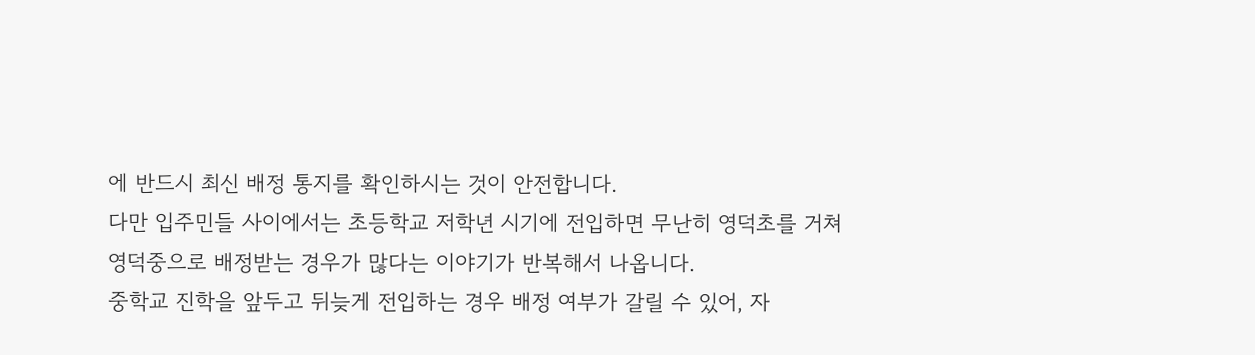에 반드시 최신 배정 통지를 확인하시는 것이 안전합니다.
다만 입주민들 사이에서는 초등학교 저학년 시기에 전입하면 무난히 영덕초를 거쳐 영덕중으로 배정받는 경우가 많다는 이야기가 반복해서 나옵니다.
중학교 진학을 앞두고 뒤늦게 전입하는 경우 배정 여부가 갈릴 수 있어, 자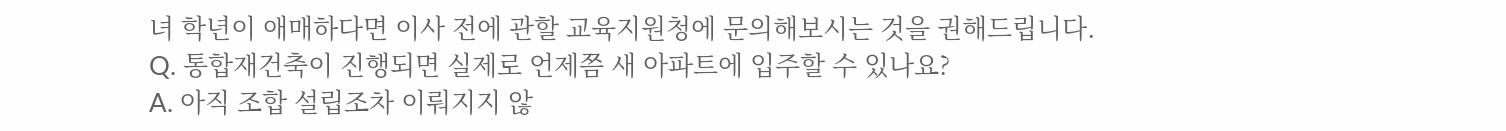녀 학년이 애매하다면 이사 전에 관할 교육지원청에 문의해보시는 것을 권해드립니다.
Q. 통합재건축이 진행되면 실제로 언제쯤 새 아파트에 입주할 수 있나요?
A. 아직 조합 설립조차 이뤄지지 않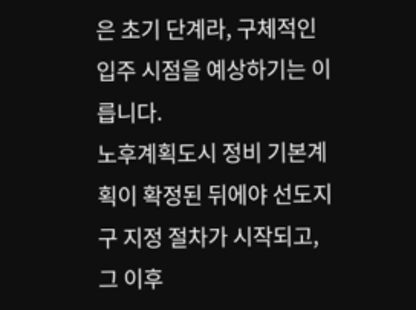은 초기 단계라, 구체적인 입주 시점을 예상하기는 이릅니다.
노후계획도시 정비 기본계획이 확정된 뒤에야 선도지구 지정 절차가 시작되고, 그 이후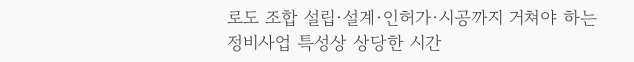로도 조합 설립·설계·인허가·시공까지 거쳐야 하는 정비사업 특성상 상당한 시간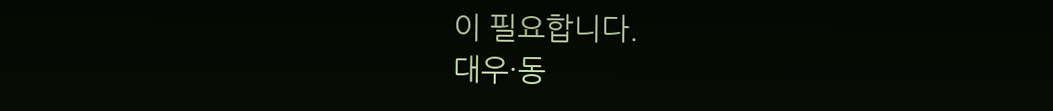이 필요합니다.
대우·동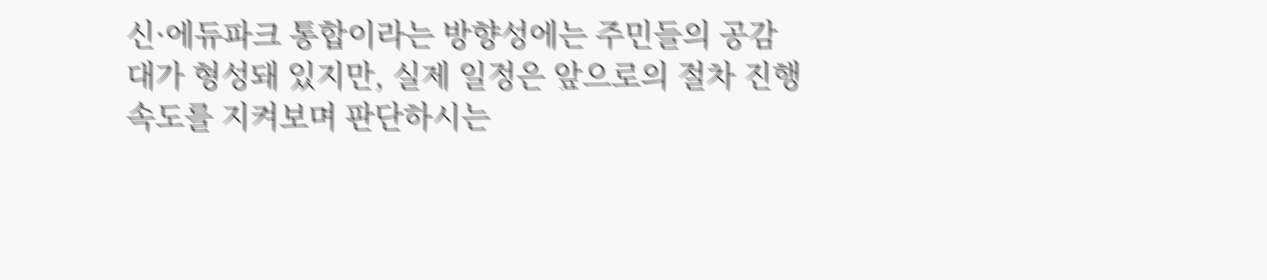신·에듀파크 통합이라는 방향성에는 주민들의 공감대가 형성돼 있지만, 실제 일정은 앞으로의 절차 진행 속도를 지켜보며 판단하시는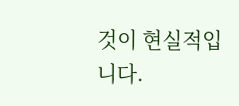것이 현실적입니다.